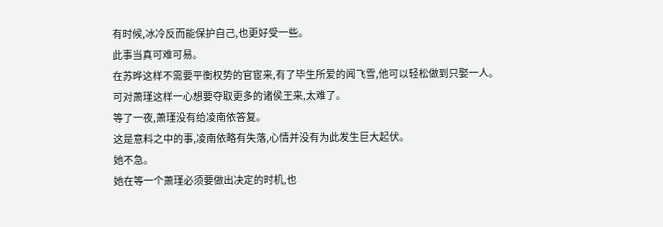有时候,冰冷反而能保护自己,也更好受一些。
此事当真可难可易。
在苏晔这样不需要平衡权势的官宦来,有了毕生所爱的闻飞雪,他可以轻松做到只娶一人。
可对萧瑾这样一心想要夺取更多的诸侯王来,太难了。
等了一夜,萧瑾没有给凌南依答复。
这是意料之中的事,凌南依略有失落,心情并没有为此发生巨大起伏。
她不急。
她在等一个萧瑾必须要做出决定的时机,也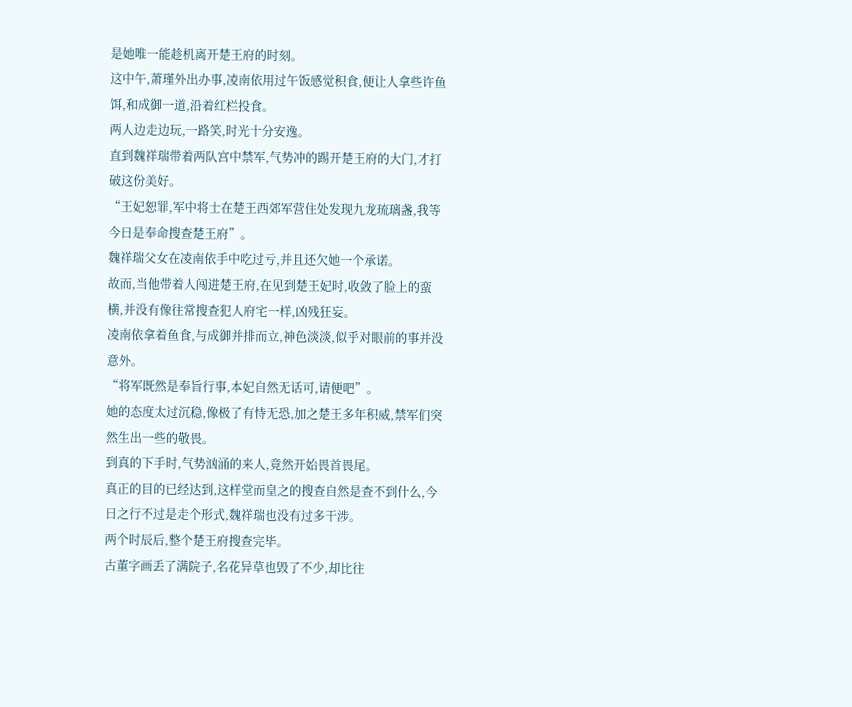是她唯一能趁机离开楚王府的时刻。
这中午,萧瑾外出办事,凌南依用过午饭感觉积食,便让人拿些许鱼饵,和成御一道,沿着红栏投食。
两人边走边玩,一路笑,时光十分安逸。
直到魏祥瑞带着两队宫中禁军,气势冲的踢开楚王府的大门,才打破这份美好。
“王妃恕罪,军中将士在楚王西郊军营住处发现九龙琉璃盏,我等今日是奉命搜查楚王府”。
魏祥瑞父女在凌南依手中吃过亏,并且还欠她一个承诺。
故而,当他带着人闯进楚王府,在见到楚王妃时,收敛了脸上的蛮横,并没有像往常搜查犯人府宅一样,凶残狂妄。
凌南依拿着鱼食,与成御并排而立,神色淡淡,似乎对眼前的事并没意外。
“将军既然是奉旨行事,本妃自然无话可,请便吧”。
她的态度太过沉稳,像极了有恃无恐,加之楚王多年积威,禁军们突然生出一些的敬畏。
到真的下手时,气势汹涌的来人,竟然开始畏首畏尾。
真正的目的已经达到,这样堂而皇之的搜查自然是查不到什么,今日之行不过是走个形式,魏祥瑞也没有过多干涉。
两个时辰后,整个楚王府搜查完毕。
古董字画丢了满院子,名花异草也毁了不少,却比往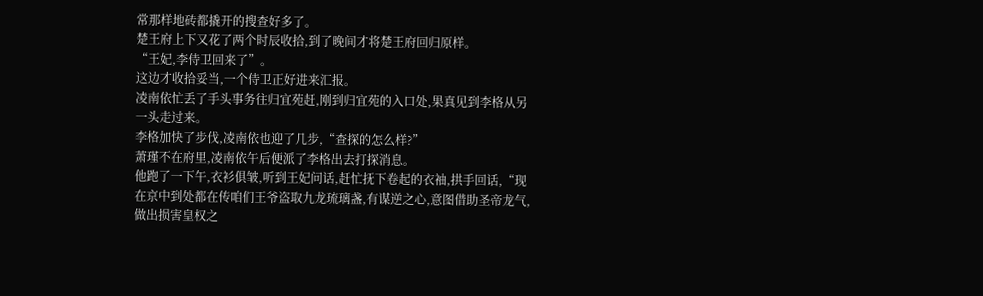常那样地砖都撬开的搜查好多了。
楚王府上下又花了两个时辰收拾,到了晚间才将楚王府回归原样。
“王妃,李侍卫回来了”。
这边才收拾妥当,一个侍卫正好进来汇报。
凌南依忙丢了手头事务往归宜苑赶,刚到归宜苑的入口处,果真见到李格从另一头走过来。
李格加快了步伐,凌南依也迎了几步,“查探的怎么样?”
萧瑾不在府里,凌南依午后便派了李格出去打探消息。
他跑了一下午,衣衫俱皱,听到王妃问话,赶忙抚下卷起的衣袖,拱手回话,“现在京中到处都在传咱们王爷盗取九龙琉璃盏,有谋逆之心,意图借助圣帝龙气,做出损害皇权之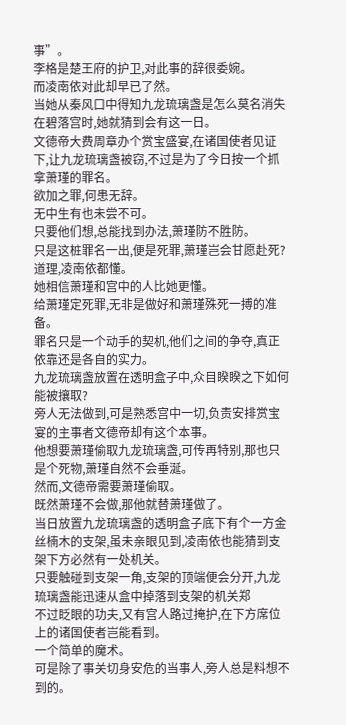事”。
李格是楚王府的护卫,对此事的辞很委婉。
而凌南依对此却早已了然。
当她从秦风口中得知九龙琉璃盏是怎么莫名消失在碧落宫时,她就猜到会有这一日。
文德帝大费周章办个赏宝盛宴,在诸国使者见证下,让九龙琉璃盏被窃,不过是为了今日按一个抓拿萧瑾的罪名。
欲加之罪,何患无辞。
无中生有也未尝不可。
只要他们想,总能找到办法,萧瑾防不胜防。
只是这桩罪名一出,便是死罪,萧瑾岂会甘愿赴死?
道理,凌南依都懂。
她相信萧瑾和宫中的人比她更懂。
给萧瑾定死罪,无非是做好和萧瑾殊死一搏的准备。
罪名只是一个动手的契机,他们之间的争夺,真正依靠还是各自的实力。
九龙琉璃盏放置在透明盒子中,众目睽睽之下如何能被攘取?
旁人无法做到,可是熟悉宫中一切,负责安排赏宝宴的主事者文德帝却有这个本事。
他想要萧瑾偷取九龙琉璃盏,可传再特别,那也只是个死物,萧瑾自然不会垂涎。
然而,文德帝需要萧瑾偷取。
既然萧瑾不会做,那他就替萧瑾做了。
当日放置九龙琉璃盏的透明盒子底下有个一方金丝楠木的支架,虽未亲眼见到,凌南依也能猜到支架下方必然有一处机关。
只要触碰到支架一角,支架的顶端便会分开,九龙琉璃盏能迅速从盒中掉落到支架的机关郑
不过眨眼的功夫,又有宫人路过掩护,在下方席位上的诸国使者岂能看到。
一个简单的魔术。
可是除了事关切身安危的当事人,旁人总是料想不到的。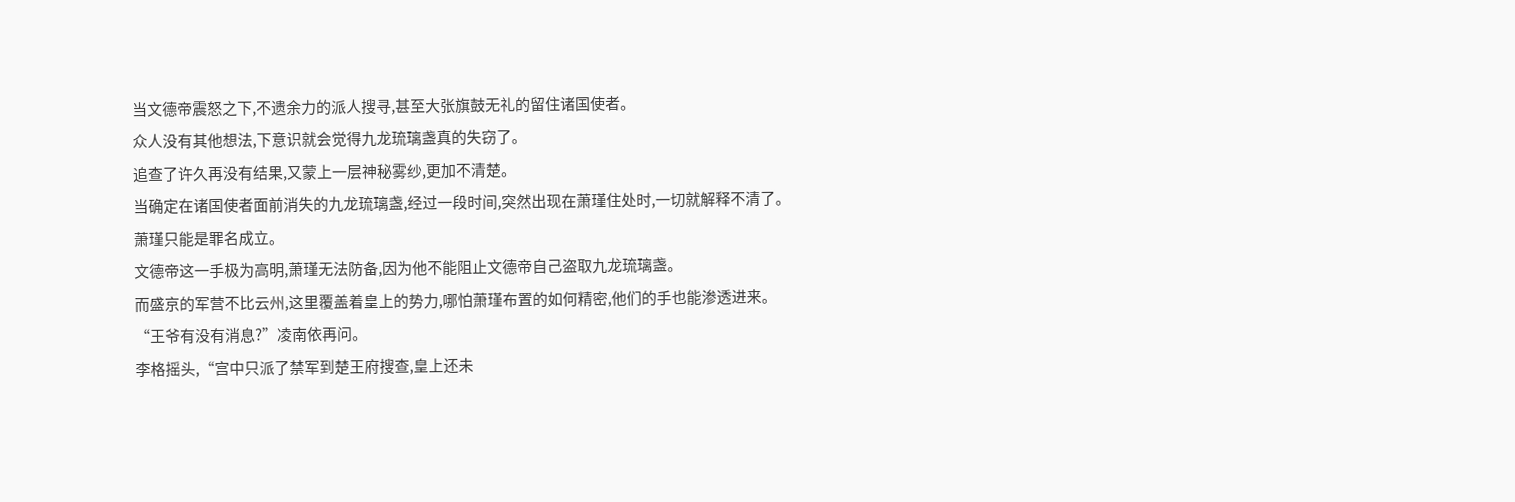当文德帝震怒之下,不遗余力的派人搜寻,甚至大张旗鼓无礼的留住诸国使者。
众人没有其他想法,下意识就会觉得九龙琉璃盏真的失窃了。
追查了许久再没有结果,又蒙上一层神秘雾纱,更加不清楚。
当确定在诸国使者面前消失的九龙琉璃盏,经过一段时间,突然出现在萧瑾住处时,一切就解释不清了。
萧瑾只能是罪名成立。
文德帝这一手极为高明,萧瑾无法防备,因为他不能阻止文德帝自己盗取九龙琉璃盏。
而盛京的军营不比云州,这里覆盖着皇上的势力,哪怕萧瑾布置的如何精密,他们的手也能渗透进来。
“王爷有没有消息?”凌南依再问。
李格摇头,“宫中只派了禁军到楚王府搜查,皇上还未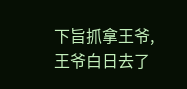下旨抓拿王爷,王爷白日去了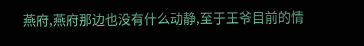燕府,燕府那边也没有什么动静,至于王爷目前的情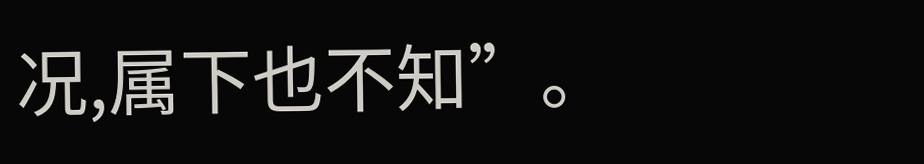况,属下也不知”。